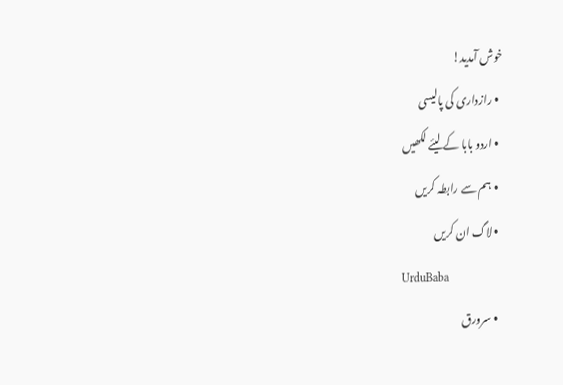خوش آمدید!
  • رازداری کی پالیسی
  • اردو بابا کے لیئے لکھیں
  • ہم سے رابطہ کریں
  • لاگ ان کریں
UrduBaba
  • سرورق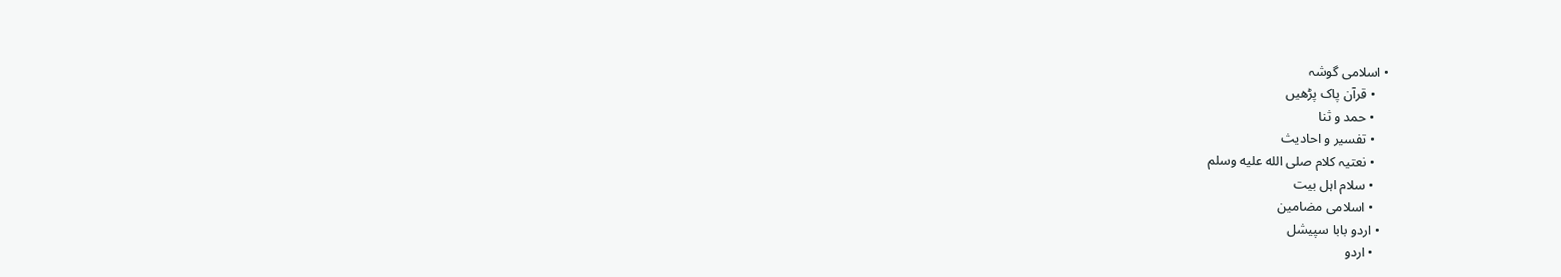• اسلامی گوشہ
    • قرآن پاک پڑھیں
    • حمد و ثنا
    • تفسیر و احادیث
    • نعتیہ کلام صلى الله عليه وسلم
    • سلام اہل بیت
    • اسلامی مضامین
  • اردو بابا سپیشل
    • اردو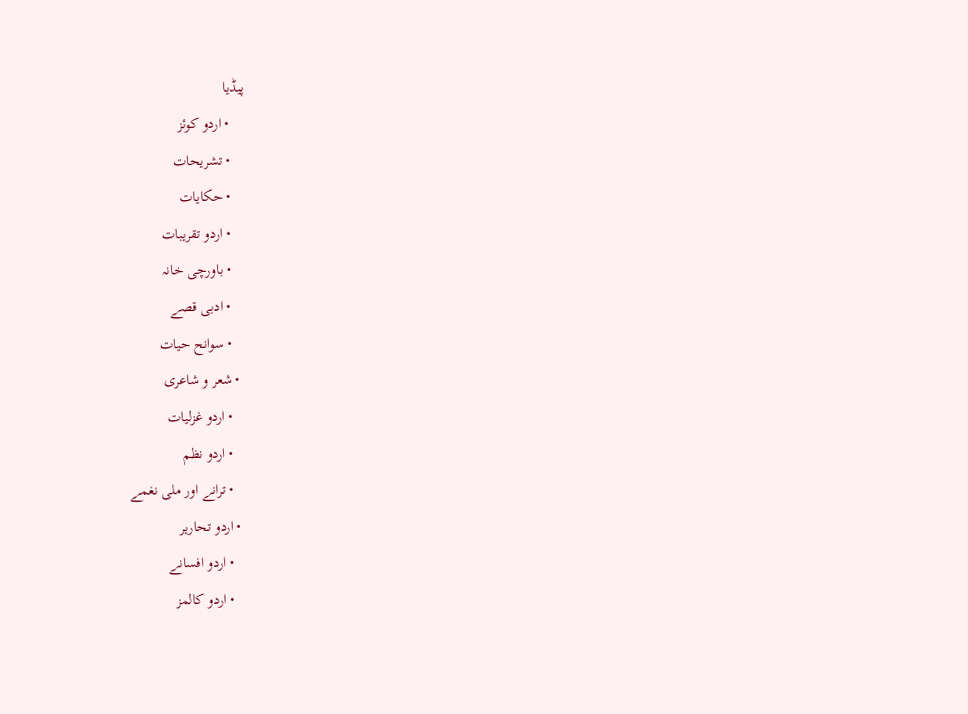پیڈیا
    • اردو کوئز
    • تشریحات
    • حکایات
    • اردو تقریبات
    • باورچی خانہ
    • ادبی قصے
    • سوانح حیات
  • شعر و شاعری
    • اردو غزلیات
    • اردو نظم
    • ترانے اور ملی نغمے
  • اردو تحاریر
    • اردو افسانے
    • اردو کالمز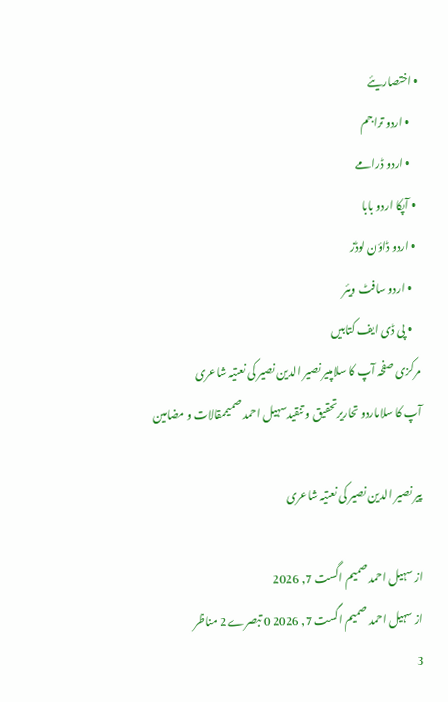• اختصاریئے
    • اردو تراجم
    • اردو ڈرامے
  • آپکا اردو بابا
  • اردو ڈاؤن لوڈز
    • اردو سافٹ ویئر
    • پی ڈی ایف کتابیں
مرکزی صفحہ آپ کا سلامپیر نصیر الدین نصیر کی نعتیہ شاعری
آپ کا سلاماردو تحاریرتحقیق و تنقیدسہیل احمد صمیممقالات و مضامین

پیر نصیر الدین نصیر کی نعتیہ شاعری

از سہیل احمد صمیم اگست 7, 2026
از سہیل احمد صمیم اگست 7, 2026 0 تبصرے 2 مناظر
3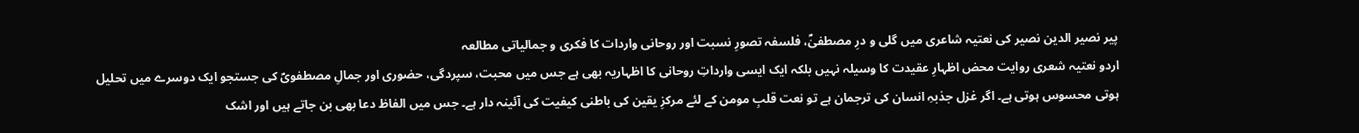پیر نصیر الدین نصیر کی نعتیہ شاعری میں گلی و درِ مصطفیٰؐ، فلسفہ تصورِ نسبت اور روحانی واردات کا فکری و جمالیاتی مطالعہ
اردو نعتیہ شعری روایت محض اظہارِ عقیدت کا وسیلہ نہیں بلکہ ایک ایسی وارداتِ روحانی کا اظہاریہ بھی ہے جس میں محبت، سپردگی، حضوری اور جمالِ مصطفویؐ کی جستجو ایک دوسرے میں تحلیل ہوتی محسوس ہوتی ہے۔ اگر غزل جذبہِ انسان کی ترجمان ہے تو نعت قلبِ مومن کے لئے مرکزِ یقین کی باطنی کیفیت کی آئینہ دار ہے۔ جس میں الفاظ دعا بھی بن جاتے ہیں اور اشک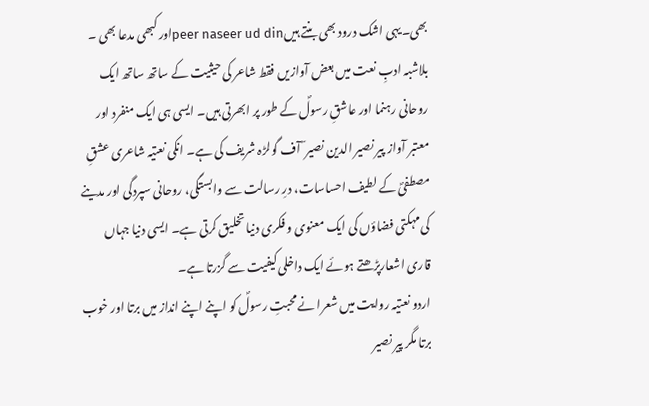بھی۔یہی اشک درود بھی بنتے ہیںpeer naseer ud dinاور کبھی مدعا بھی ۔ بلاشبہ ادبِ نعت میں بعض آوازیں فقط شاعر کی حیثیت کے ساتھ ساتھ ایک روحانی رہنما اور عاشقِ رسولؐ کے طور پر ابھرتی ہیں۔ ایسی ہی ایک منفرد اور معتبر آواز پیر نصیر الدین نصیر ؔ آف گولڑہ شریف کی ہے۔ انکی نعتیہ شاعری عشقِ مصطفیؐ کے لطیف احساسات، درِ رسالت سے وابستگی، روحانی سپردگی اور مدینے کی مہکتی فضاؤں کی ایک معنوی و فکری دنیا تخلیق کرتی ہے۔ ایسی دنیا جہاں قاری اشعارپڑھتے ہوئے ایک داخلی کیفیت سے گزرتا ہے۔
اردو نعتیہ روایت میں شعرا نے محبتِ رسولؐ کو اپنے اپنے انداز میں برتا اور خوب برتا مگر پیر نصیر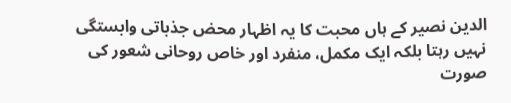الدین نصیر کے ہاں محبت کا یہ اظہار محض جذباتی وابستگی نہیں رہتا بلکہ ایک مکمل، منفرد اور خاص روحانی شعور کی صورت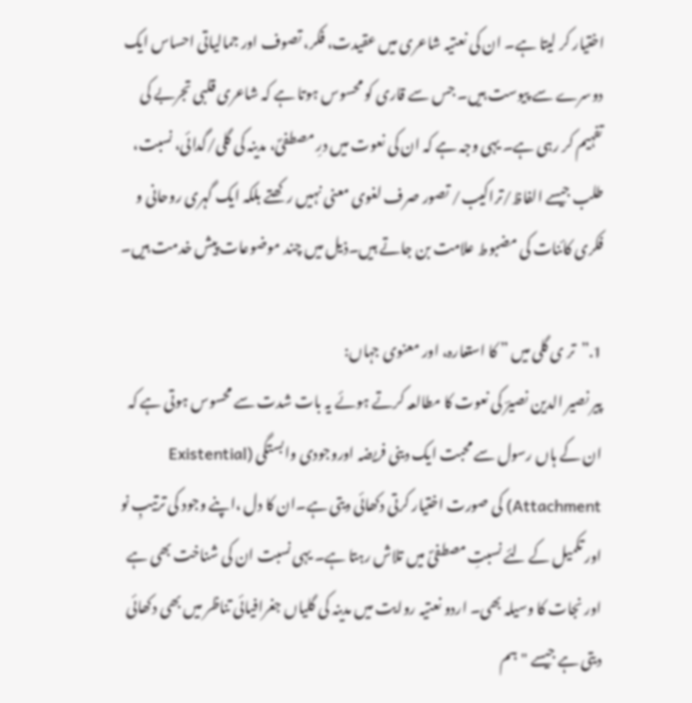اختیار کر لیتا ہے۔ ان کی نعتیہ شاعری میں عقیدت، فکر، تصوف اور جمالیاتی احساس ایک دوسرے سے پیوست ہیں۔ جس سے قاری کو محسوس ہوتا ہے کہ شاعری قلبی تجربے کی تفہیم کر رہی ہے۔ یہی وجہ ہے کہ ان کی نعوت میں درِ مصطفیؐ، مدینہ کی گلی/گدائی، نسبت، طلب جیسے الفاظ/تراکیب/ تصور صرف لغوی معنی نہیں رکھتے بلکہ ایک گہری روحانی و فکری کائنات کی مضبوط علامت بن جاتے ہیں۔ذیل میں چند موضوعات پیش خدمت ہیں۔

1.”تر ی گلی میں ” کا استعارہ، اور معنوی جہاں:
پیر نصیر الدین نصیرؔ کی نعوت کا مطالعہ کرتے ہوئے یہ بات شدت سے محسوس ہوتی ہے کہ ان کے ہاں رسول سے محبت ایک دینی فریضہ اوروجودی وابستگی (Existential Attachment) کی صورت اختیار کرتی دکھائی دیتی ہے۔ان کا دل ،اپنے وجود کی ترتیبِ نو اور تکمیل کے لئے نسبتِ مصطفیؐ میں تلاش رہتا ہے۔ یہی نسبت ان کی شناخت بھی ہے اور نجات کا وسیلہ بھی۔ اردو نعتیہ روایت میں مدینہ کی گلیاں جغرافیائی تناظر میں بھی دکھائی دیتی ہے جیسے "ہم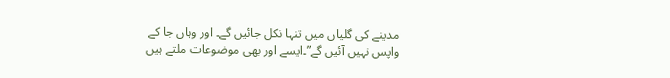مدینے کی گلیاں میں تنہا نکل جائیں گے۔ اور وہاں جا کے واپس نہیں آئیں گے”۔ایسے اور بھی موضوعات ملتے ہیں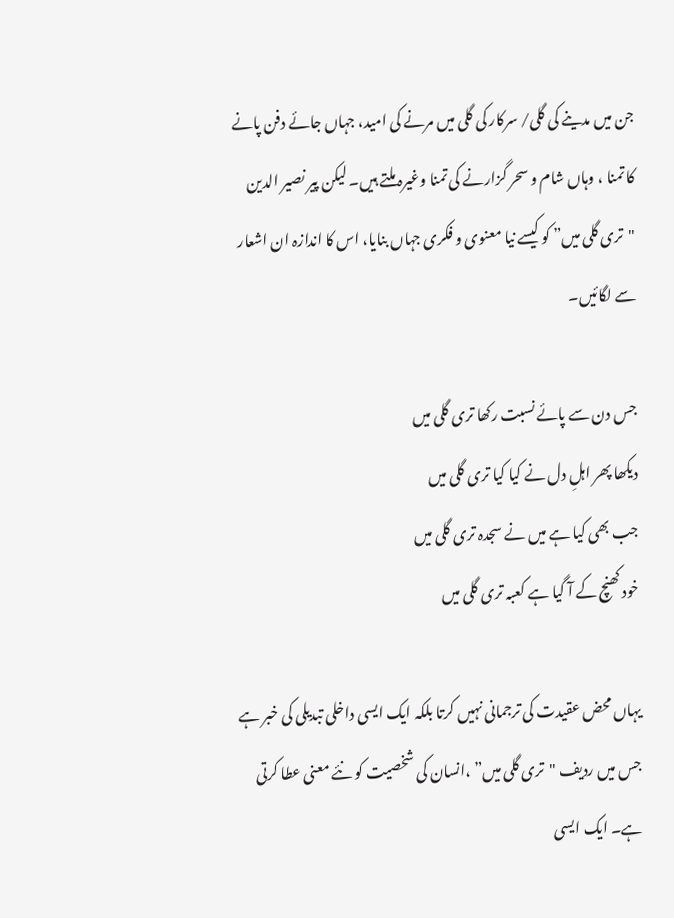جن میں مدینے کی گلی/ سرکار کی گلی میں مرنے کی امید، جہاں جائے دفن پانے کا تمنا ، وہاں شام و سحر گزارنے کی تمنا وغیرہ ملتے ہیں۔ لیکن پیر نصیر الدین "تری گلی میں” کو کیسے نیا معنوی و فکری جہاں بنایا، اس کا اندازہ ان اشعار سے لگائیں۔

جس دن سے پائے نسبت رکھا تری گلی میں
دیکھا پھر اہلِ دل نے کیا کیا تری گلی میں
جب بھی کیا ہے میں نے سجدہ تری گلی میں
خود کھنچ کے آ گیا ہے کعبہ تری گلی میں

یہاں محض عقیدت کی ترجمانی نہیں کرتا بلکہ ایک ایسی داخلی تبدیلی کی خبر ہے جس میں ردیف "تری گلی میں” ،انسان کی شخصیت کو نئے معنی عطا کرتی ہے۔ ایک ایسی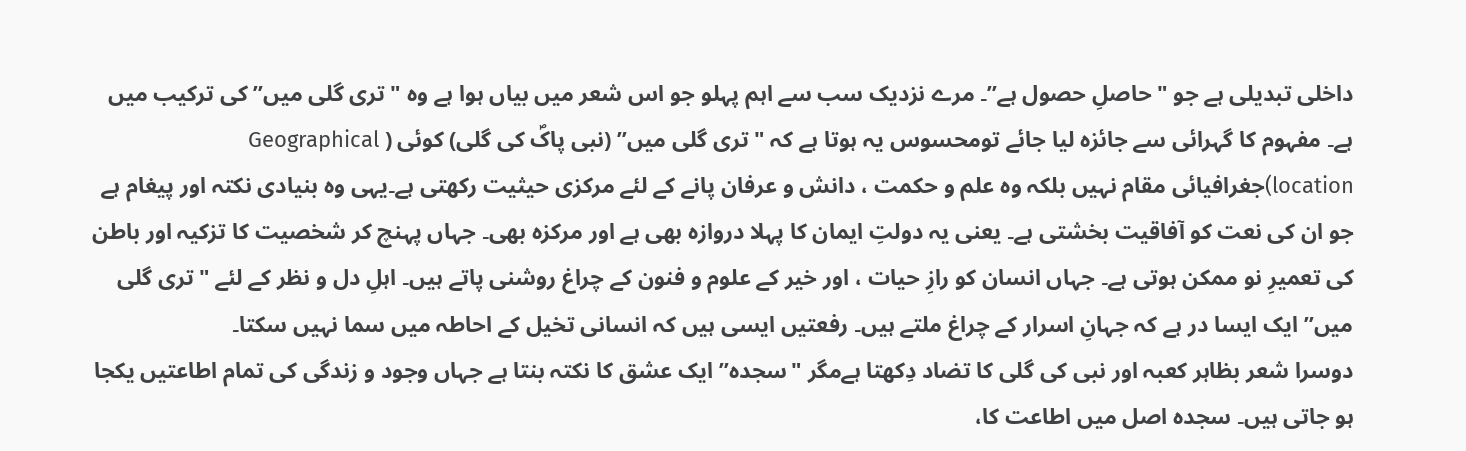داخلی تبدیلی ہے جو "حاصلِ حصول ہے”۔ مرے نزدیک سب سے اہم پہلو جو اس شعر میں بیاں ہوا ہے وہ "تری گلی میں” کی ترکیب میں ہے۔ مفہوم کا گہرائی سے جائزہ لیا جائے تومحسوس یہ ہوتا ہے کہ "تری گلی میں” (نبی پاکؐ کی گلی) کوئی ( Geographical location)جغرافیائی مقام نہیں بلکہ وہ علم و حکمت ، دانش و عرفان پانے کے لئے مرکزی حیثیت رکھتی ہے۔یہی وہ بنیادی نکتہ اور پیغام ہے جو ان کی نعت کو آفاقیت بخشتی ہے۔ یعنی یہ دولتِ ایمان کا پہلا دروازہ بھی ہے اور مرکزہ بھی۔ جہاں پہنچ کر شخصیت کا تزکیہ اور باطن کی تعمیرِ نو ممکن ہوتی ہے۔ جہاں انسان کو رازِ حیات ، اور خیر کے علوم و فنون کے چراغ روشنی پاتے ہیں۔ اہلِ دل و نظر کے لئے "تری گلی میں” ایک ایسا در ہے کہ جہانِ اسرار کے چراغ ملتے ہیں۔ رفعتیں ایسی ہیں کہ انسانی تخیل کے احاطہ میں سما نہیں سکتا۔
دوسرا شعر بظاہر کعبہ اور نبی کی گلی کا تضاد دِکھتا ہےمگر "سجدہ” ایک عشق کا نکتہ بنتا ہے جہاں وجود و زندگی کی تمام اطاعتیں یکجا ہو جاتی ہیں۔ سجدہ اصل میں اطاعت کا،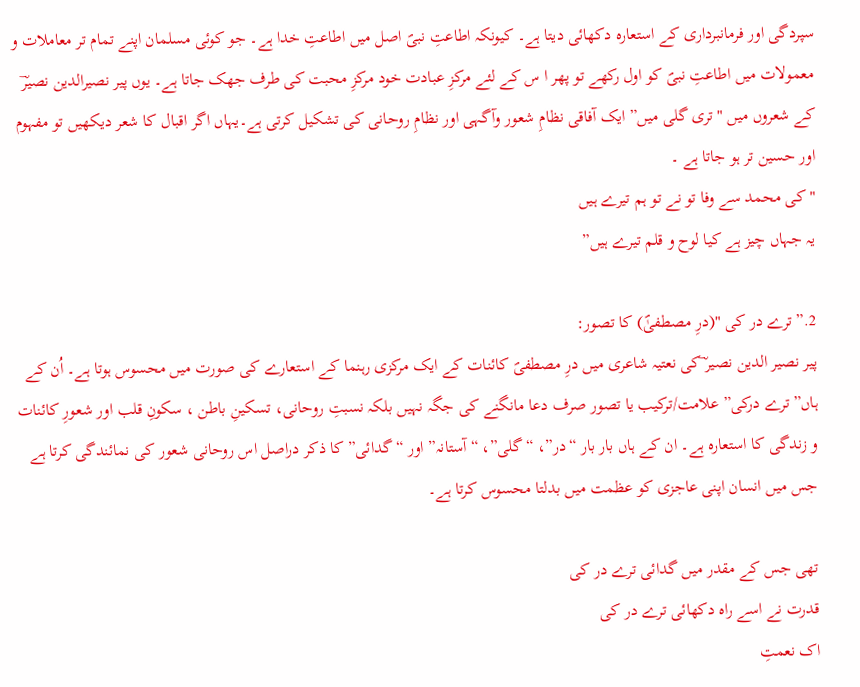سپردگی اور فرمانبرداری کے استعارہ دکھائی دیتا ہے۔ کیونکہ اطاعتِ نبیؐ اصل میں اطاعتِ خدا ہے۔ جو کوئی مسلمان اپنے تمام تر معاملات و معمولات میں اطاعتِ نبیؐ کو اول رکھے تو پھر ا س کے لئے مرکزِ عبادت خود مرکزِ محبت کی طرف جھک جاتا ہے۔ یوں پیر نصیرالدین نصیرؔ کے شعروں میں "تری گلی میں” ایک آفاقی نظامِ شعور وآگہی اور نظامِ روحانی کی تشکیل کرتی ہے۔یہاں اگر اقبال کا شعر دیکھیں تو مفہوم اور حسین تر ہو جاتا ہے ۔
"کی محمد سے وفا تو نے تو ہم تیرے ہیں
یہ جہاں چیز ہے کیا لوح و قلم تیرے ہیں”

2.”ترے در کی "(درِ مصطفیٰؐ) کا تصور:
پیر نصیر الدین نصیر ؔکی نعتیہ شاعری میں درِ مصطفیؐ کائنات کے ایک مرکزی رہنما کے استعارے کی صورت میں محسوس ہوتا ہے۔ اُن کے ہاں”ترے درکی” علامت/ترکیب یا تصور صرف دعا مانگنے کی جگہ نہیں بلکہ نسبتِ روحانی، تسکینِ باطن ، سکونِ قلب اور شعورِ کائنات و زندگی کا استعارہ ہے۔ ان کے ہاں بار بار “در”، “گلی”، “آستانہ” اور “گدائی” کا ذکر دراصل اس روحانی شعور کی نمائندگی کرتا ہے جس میں انسان اپنی عاجزی کو عظمت میں بدلتا محسوس کرتا ہے۔

تھی جس کے مقدر میں گدائی ترے در کی
قدرت نے اسے راہ دکھائی ترے در کی
اک نعمتِ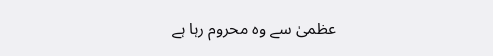عظمیٰ سے وہ محروم رہا ہے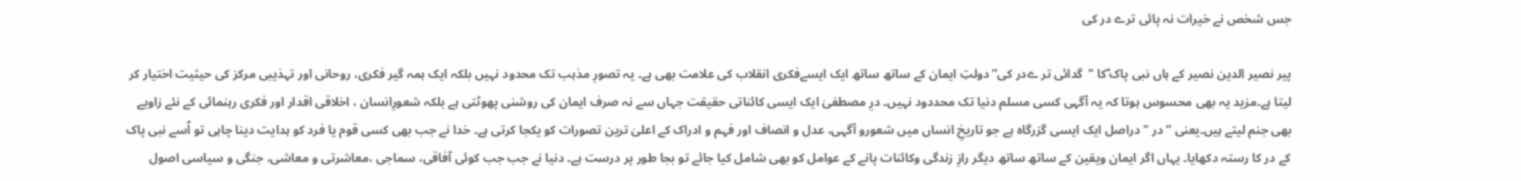جس شخص نے خیرات نہ پائی ترے در کی

پیر نصیر الدین نصیر کے ہاں نبی پاک ؐکا "گدائی تر ےدر کی” دولتِ ایمان کے ساتھ ساتھ ایک ایسےفکری انقلاب کی علامت بھی ہے۔ یہ تصورِ مذہب تک محدود نہیں بلکہ ایک ہمہ گیر فکری، روحانی اور تہذیبی مرکز کی حیثیت اختیار کر لیتا ہے۔مزید یہ بھی محسوس ہوتا کہ یہ آگہی کسی مسلم دنیا تک محددود نہیں۔ درِ مصطفیٰ ایک ایسی کائناتی حقیقت جہاں سے نہ صرف ایمان کی روشنی پھوٹتی ہے بلکہ شعورِانسان ، اخلاقی اقدار اور فکری رہنمائی کے نئے زاویے بھی جنم لیتے ہیں۔یعنی ” در "دراصل ایک ایسی گزرگاہ ہے جو تاریخِ انساں میں شعورو آگہی، عدل و انصاف اور فہم و ادراک کے اعلیٰ ترین تصورات کو یکجا کرتی ہے۔ خدا نے جب بھی کسی قوم یا فرد کو ہدایت دینا چاہی تو اُسے نبی پاک کے در کا رستہ دکھایا۔ یہاں اگر ایمان ویقین کے ساتھ ساتھ دیگر رازِ زندگی وکائنات پانے کے عوامل کو بھی شامل کیا جائے تو بجا طور پر درست ہے۔ دنیا نے جب جب کوئی آفاقی، سماجی ،معاشرتی و معاشی، جنگی و سیاسی اصول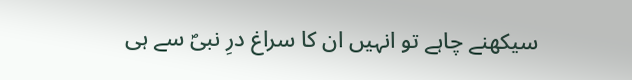سیکھنے چاہے تو انہیں ان کا سراغ درِ نبیؐ سے ہی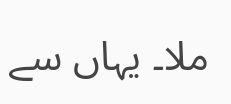ملا۔ یہاں سے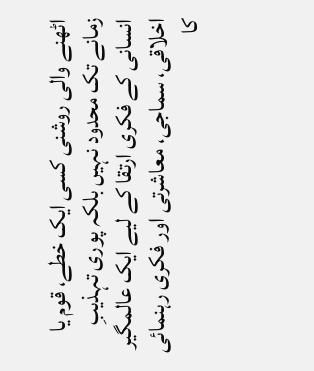اٹھنے والی روشنی کسی ایک خطے، قوم یا زمانے تک محدود نہیں بلکہ پوری تہذیبِ انسانی کے فکری ارتقا کے لیے ایک عالمگیر اخلاقی، سماجی، معاشرتی اور فکری رہنمائی کا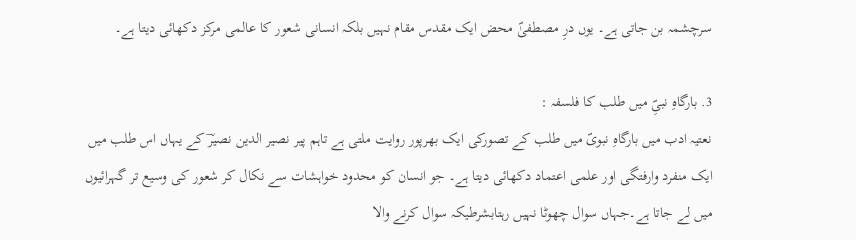سرچشمہ بن جاتی ہے۔ یوں درِ مصطفیٰؐ محض ایک مقدس مقام نہیں بلکہ انسانی شعور کا عالمی مرکز دکھائی دیتا ہے۔

3. بارگاہِ نبیِؐ میں طلب کا فلسفہ :
نعتیہ ادب میں بارگاہِ نبویؐ میں طلب کے تصورکی ایک بھرپور روایت ملتی ہے تاہم پیر نصیر الدین نصیرؔ کے یہاں اس طلب میں ایک منفرد وارفتگی اور علمی اعتماد دکھائی دیتا ہے۔ جو انسان کو محدود خواہشات سے نکال کر شعور کی وسیع تر گہرائیوں میں لے جاتا ہے۔جہاں سوال چھوٹا نہیں رہتابشرطیکہ سوال کرنے والا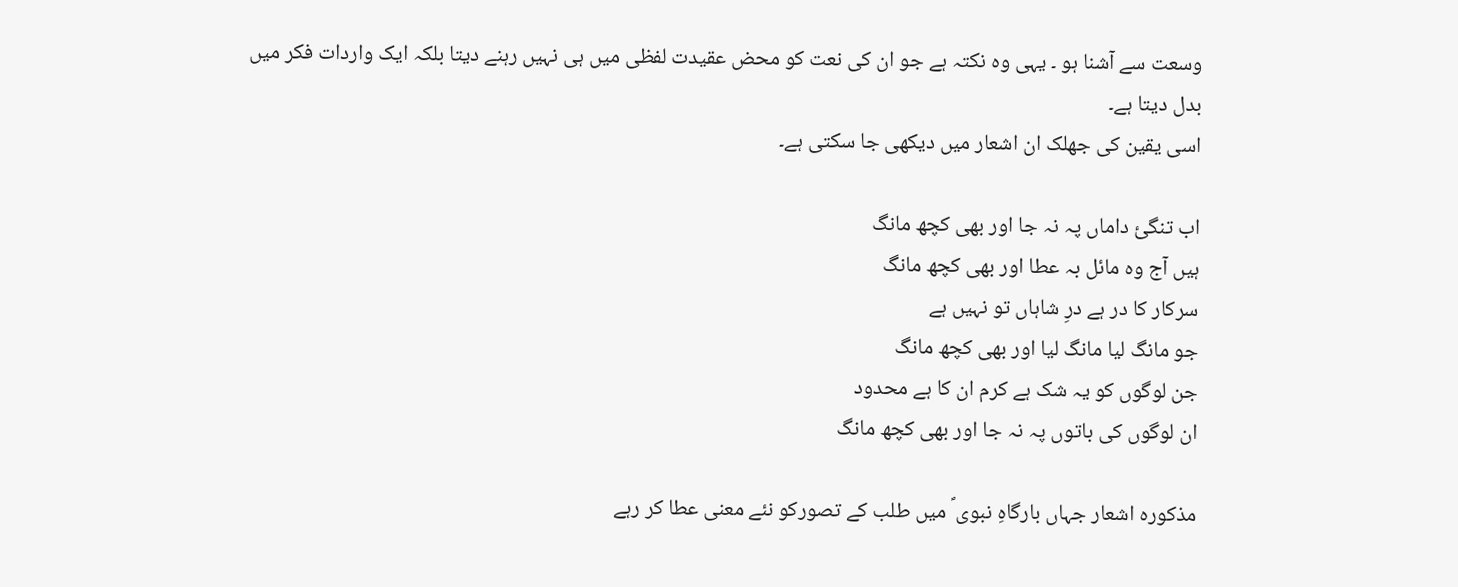وسعت سے آشنا ہو ۔ یہی وہ نکتہ ہے جو ان کی نعت کو محض عقیدت لفظی میں ہی نہیں رہنے دیتا بلکہ ایک واردات فکر میں بدل دیتا ہے۔
اسی یقین کی جھلک ان اشعار میں دیکھی جا سکتی ہے۔

اب تنگئ داماں پہ نہ جا اور بھی کچھ مانگ
ہیں آج وہ مائل بہ عطا اور بھی کچھ مانگ
سرکار کا در ہے درِ شاہاں تو نہیں ہے
جو مانگ لیا مانگ لیا اور بھی کچھ مانگ
جن لوگوں کو یہ شک ہے کرم ان کا ہے محدود
ان لوگوں کی باتوں پہ نہ جا اور بھی کچھ مانگ

مذکورہ اشعار جہاں بارگاہِ نبوی ؐ میں طلب کے تصورکو نئے معنی عطا کر رہے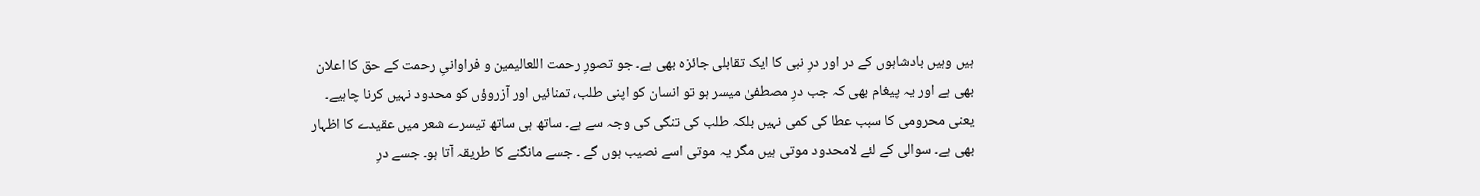ہیں وہیں بادشاہوں کے در اور درِ نبی کا ایک تقابلی جائزہ بھی ہے۔ جو تصورِ رحمت اللعالیمین و فراوانیِ رحمت کے حق کا اعلان بھی ہے اور یہ پیغام بھی کہ جب درِ مصطفیٰ میسر ہو تو انسان کو اپنی طلب، تمنائیں اور آزروؤں کو محدود نہیں کرنا چاہیے۔ یعنی محرومی کا سبب عطا کی کمی نہیں بلکہ طلب کی تنگی کی وجہ سے ہے۔ ساتھ ہی ساتھ تیسرے شعر میں عقیدے کا اظہار بھی ہے۔ سوالی کے لئے لامحدود موتی ہیں مگر یہ موتی اسے نصیب ہوں گے ۔ جسے مانگنے کا طریقہ آتا ہو۔ جسے درِ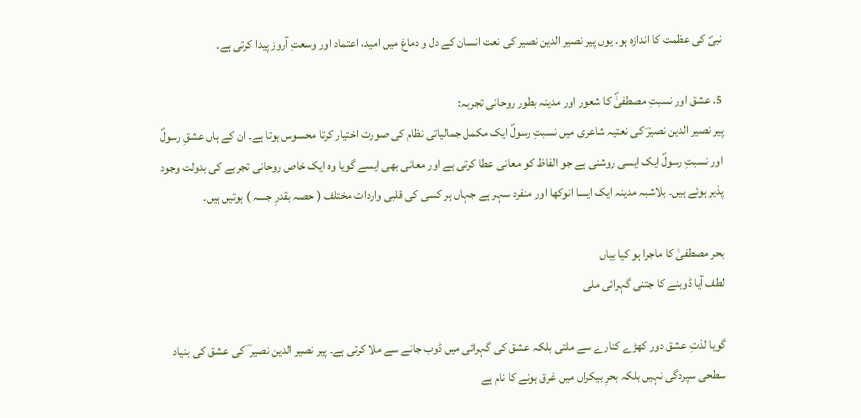نبیؐ کی عظمت کا اندازہ ہو۔ یوں پیر نصیر الدین نصیر کی نعت انسان کے دل و دماغ میں امید، اعتماد اور وسعتِ آروز پیدا کرتی ہے۔

5. عشق اور نسبتِ مصطفیٰؐ کا شعور اور مدینہ بطور روحانی تجربہ:
پیر نصیر الدین نصیرؔ کی نعتیہ شاعری میں نسبتِ رسولؐ ایک مکمل جمالیاتی نظام کی صورت اختیار کرتا محسوس ہوتا ہے۔ ان کے ہاں عشقِ رسولؐ اور نسبتِ رسولؐ ایک ایسی روشنی ہے جو الفاظ کو معانی عطا کرتی ہے اور معانی بھی ایسے گویا وہ ایک خاص روحانی تجربے کی بدولت وجود پذیر ہوئے ہیں۔ بلاشبہ مدینہ ایک ایسا انوکھا اور منفرد سہر ہے جہاں ہر کسی کی قلبی واردات مختلف ( حصہ بقدرِ جسہ ) ہوتیں ہیں۔

بحر مصطفیٰ کا ماجرا ہو کیا بیاں
لطف آیا ڈوبنے کا جتنی گہرائی ملی

گویا لذتِ عشق دور کھڑے کنارے سے ملتی بلکہ عشق کی گہرائی میں ڈوب جانے سے ملا کرتی ہے۔ پیر نصیر الدین نصیر ؔ کی عشق کی بنیاد سطحی سپردگی نہیں بلکہ بحرِ بیکراں میں غرق ہونے کا نام ہے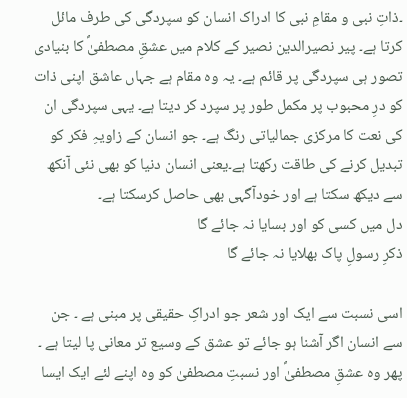۔ذاتِ نبی و مقامِ نبی کا ادراک انسان کو سپردگی کی طرف مائل کرتا ہے۔ پیر نصیرالدین نصیر کے کلام میں عشقِ مصطفیٰؐ کا بنیادی تصور ہی سپردگی پر قائم ہے۔ یہ وہ مقام ہے جہاں عاشق اپنی ذات کو درِ محبوب پر مکمل طور پر سپرد کر دیتا ہے۔ یہی سپردگی ان کی نعت کا مرکزی جمالیاتی رنگ ہے۔ جو انسان کے زاویہِ فکر کو تبدیل کرنے کی طاقت رکھتا ہے۔یعنی انسان دنیا کو بھی نئی آنکھ سے دیکھ سکتا ہے اور خودآگہی بھی حاصل کرسکتا ہے۔
دل میں کسی کو اور بسایا نہ جائے گا
ذکرِ رسولِ پاک بھلایا نہ جائے گا

اسی نسبت سے ایک اور شعر جو ادراکِ حقیقی پر مبنی ہے ۔ جن سے انسان اگر آشنا ہو جائے تو عشق کے وسیع تر معانی پا لیتا ہے ۔ پھر وہ عشقِ مصطفیٰؐ اور نسبتِ مصطفیٰ کو وہ اپنے لئے ایک ایسا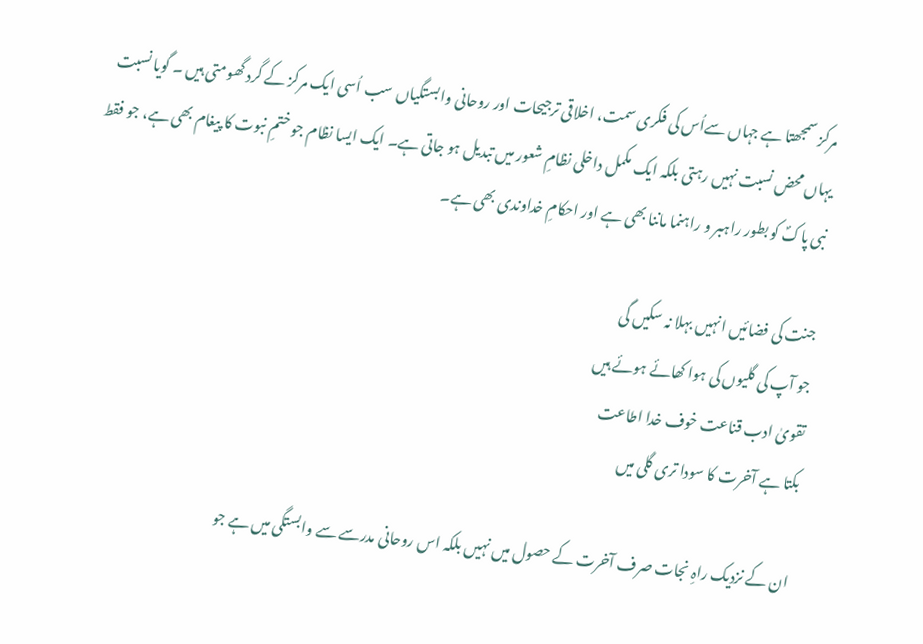مرکز سمجھتا ہے جہاں سےاُس کی فکری سمت، اخلاقی ترجیحات اور روحانی وابستگیاں سب اُسی ایک مرکز کے گرد گھومتی ہیں ۔ گویا نسبت یہاں محض نسبت نہیں رہتی بلکہ ایک مکمل داخلی نظامِ شعور میں تبدیل ہو جاتی ہے۔ ایک ایسا نظام جو ختمِ نبوت کا پیغام بھی ہے، جو فقط نبی پاکؐ کو بطور راہبر و راہنما ماننا بھی ہے اور احکامِ خداوندی بھی ہے۔

جنت کی فضائیں انہیں بہلا نہ سکیں گی
جو آپ کی گلیوں کی ہوا کھائے ہوئے ہیں
تقویٰ ادب قناعت خوف خدا اطاعت
بکتا ہے آخرت کا سودا تری گلی میں

ان کے نزدیک راہِ نجات صرف آخرت کے حصول میں نہیں بلکہ اس روحانی مدرسے سے وابستگی میں ہے جو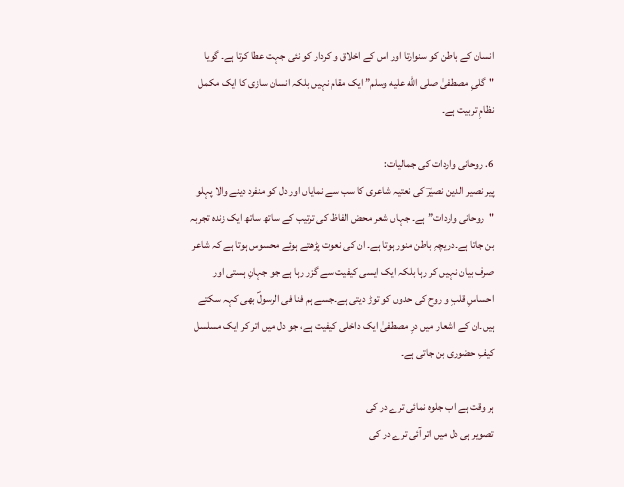انسان کے باطن کو سنوارتا اور اس کے اخلاق و کردار کو نئی جہت عطا کرتا ہے۔ گویا "گلیِ مصطفیٰ صلى الله عليه وسلم” ایک مقام نہیں بلکہ انسان سازی کا ایک مکمل نظامِ تربیت ہے۔

6. روحانی واردات کی جمالیات:
پیر نصیر الدین نصیرؔ کی نعتیہ شاعری کا سب سے نمایاں اور دل کو منفرد دینے والا پہلو "روحانی واردات”ہے۔ جہاں شعر محض الفاظ کی ترتیب کے ساتھ ساتھ ایک زندہ تجربہ بن جاتا ہے۔دریچہِ باطن منور ہوتا ہے۔ ان کی نعوت پڑھتے ہوئے محسوس ہوتا ہے کہ شاعر صرف بیان نہیں کر رہا بلکہ ایک ایسی کیفیت سے گزر رہا ہے جو جہانِ ہستی اور احساسِ قلبِ و روح کی حدوں کو توڑ دیتی ہے۔جسے ہم فنا فی الرسولؐ بھی کہہ سکتے ہیں۔ان کے اشعار میں درِ مصطفیٰ ایک داخلی کیفیت ہے، جو دل میں اتر کر ایک مسلسل کیفِ حضوری بن جاتی ہے۔

ہر وقت ہے اب جلوہ نمائی ترے در کی
تصویر ہی دل میں اتر آئی ترے در کی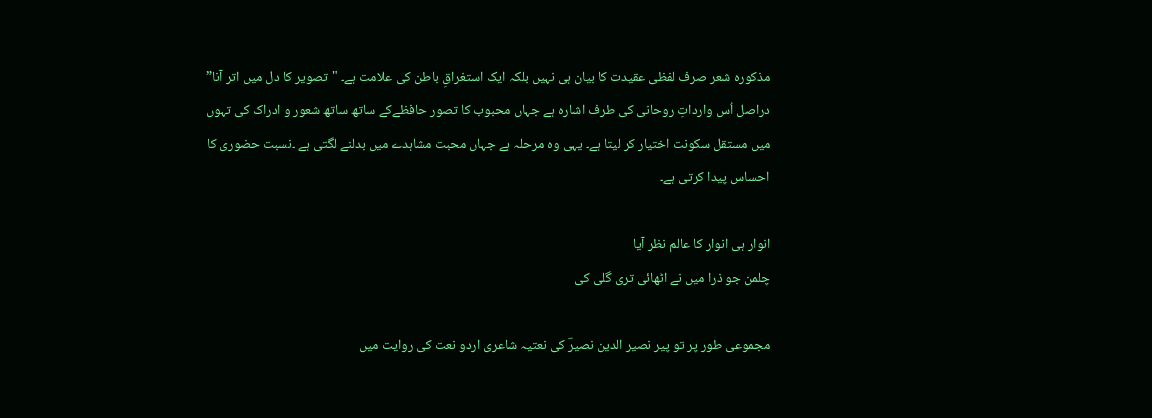مذکورہ شعر صرف لفظی عقیدت کا بیان ہی نہیں بلکہ ایک استغراقِ باطن کی علامت ہے۔ "تصویر کا دل میں اتر آنا” دراصل اُس وارداتِ روحانی کی طرف اشارہ ہے جہاں محبوب کا تصور حافظےکے ساتھ ساتھ شعور و ادراک کی تہوں میں مستقل سکونت اختیار کر لیتا ہے۔ یہی وہ مرحلہ ہے جہاں محبت مشاہدے میں بدلنے لگتی ہے ۔نسبت حضوری کا احساس پیدا کرتی ہے۔

انوار ہی انوار کا عالم نظر آیا
چلمن جو ذرا میں نے اٹھائی تری گلی کی

مجموعی طور پر تو پیر نصیر الدین نصیرؔ کی نعتیہ شاعری اردو نعت کی روایت میں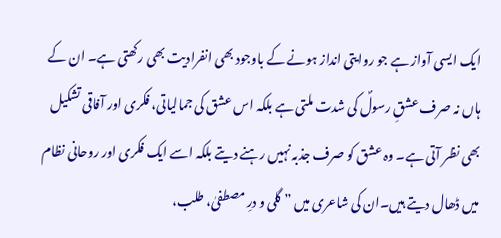ایک ایسی آواز ہے جو روایتی انداز ہونے کے باوجود بھی انفرادیت بھی رکھتی ہے۔ ان کے ہاں نہ صرف عشقِ رسولؐ کی شدت ملتی ہے بلکہ اس عشق کی جمالیاتی، فکری اور آفاقی تشکیل بھی نظر آتی ہے۔ وہ عشق کو صرف جذبہ نہیں رہنے دیتے بلکہ اسے ایک فکری اور روحانی نظام میں ڈھال دیتے ہیں۔ان کی شاعری میں ” گلی و درِ مصطفیٰ، طلب،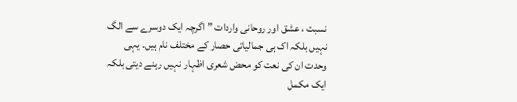نسبت ، عشق اور روحانی واردات ” اگرچہ ایک دوسرے سے الگ نہیں بلکہ اک ہی جمالیاتی حصار کے مختلف نام ہیں۔ یہی وحدت ان کی نعت کو محض شعری اظہار نہیں رہنے دیتی بلکہ ایک مکمل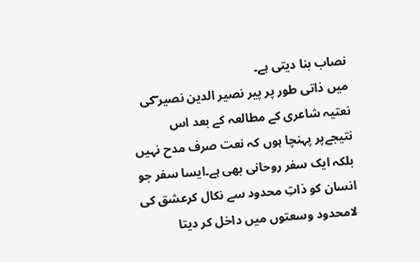نصاب بنا دیتی ہے۔
میں ذاتی طور پر پیر نصیر الدین نصیر ؔکی نعتیہ شاعری کے مطالعہ کے بعد اس نتیجےپر پہنچا ہوں کہ نعت صرف مدح نہیں بلکہ ایک سفر روحانی بھی ہے۔ایسا سفر جو انسان کو ذاتِ محدود سے نکال کرعشق کی لامحدود وسعتوں میں داخل کر دیتا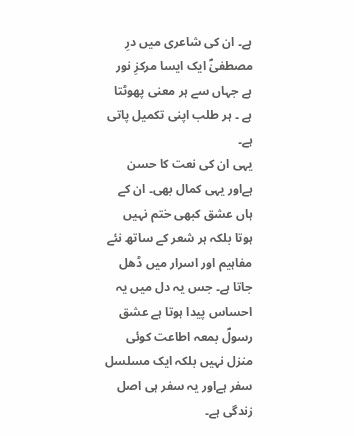ہے۔ ان کی شاعری میں درِ مصطفیٰؐ ایک ایسا مرکزِ نور ہے جہاں سے ہر معنی پھوٹتا ہے ۔ ہر طلب اپنی تکمیل پاتی ہے۔
یہی ان کی نعت کا حسن ہےاور یہی کمال بھی۔ ان کے ہاں عشق کبھی ختم نہیں ہوتا بلکہ ہر شعر کے ساتھ نئے مفاہیم اور اسرار میں ڈھل جاتا ہے۔ جس یہ دل میں یہ احساس پیدا ہوتا ہے عشق رسولؐ بمعہ اطاعت کوئی منزل نہیں بلکہ ایک مسلسل سفر ہےاور یہ سفر ہی اصل زندگی ہے۔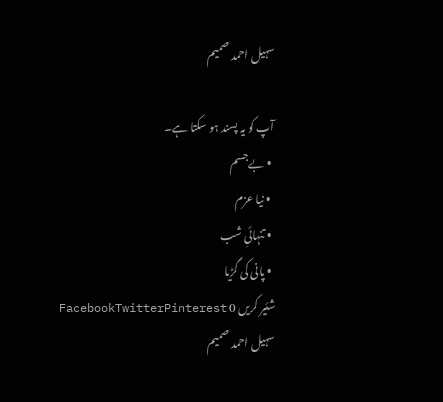سہیل احمد صمیم

آپ کو یہ پسند ہو سکتا ہے۔
  • بےجسم
  • نیا عزم
  • تنہائیِ شب
  • پانی کی گڑیا
شئیر کریں 0 FacebookTwitterPinterest
سہیل احمد صمیم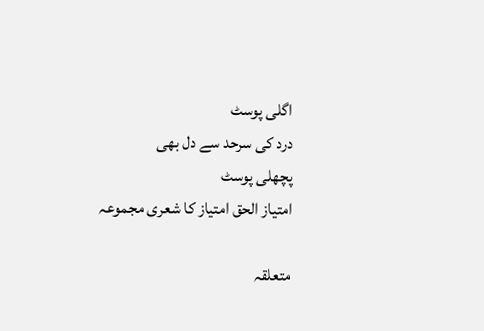اگلی پوسٹ
درد کی سرحد سے دل بھی
پچھلی پوسٹ
امتیاز الحق امتیاز کا شعری مجموعہ

متعلقہ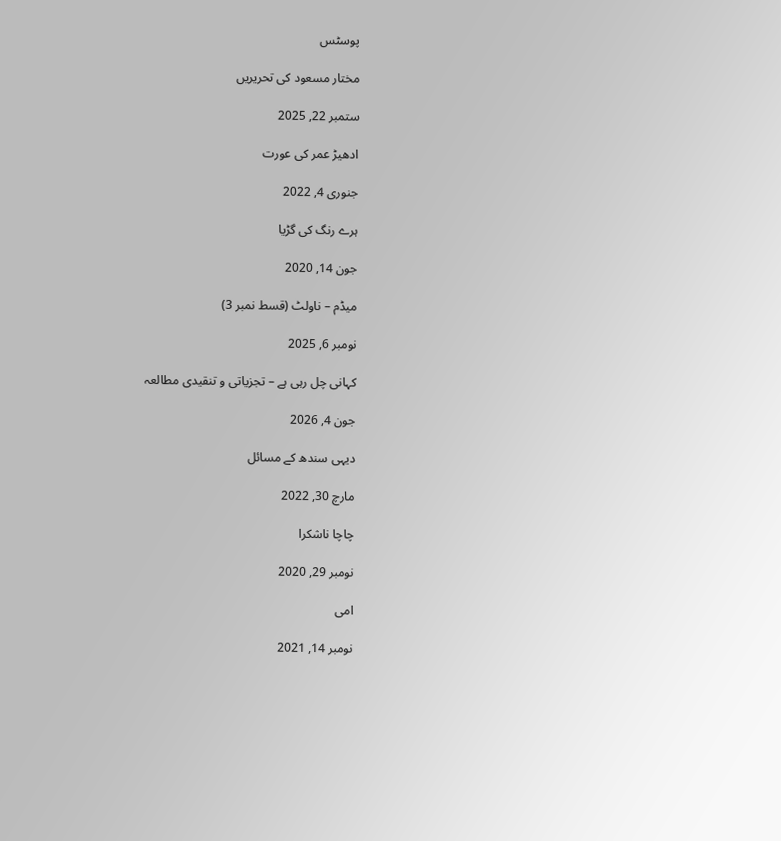پوسٹس

مختار مسعود کی تحریریں

ستمبر 22, 2025

ادھیڑ عمر کی عورت

جنوری 4, 2022

ہرے رنگ کی گڑیا

جون 14, 2020

میڈم – ناولٹ (قسط نمبر 3)

نومبر 6, 2025

کہانی چل رہی ہے – تجزیاتی و تنقیدی مطالعہ

جون 4, 2026

دیہی سندھ کے مسائل

مارچ 30, 2022

چاچا ناشکرا

نومبر 29, 2020

امی

نومبر 14, 2021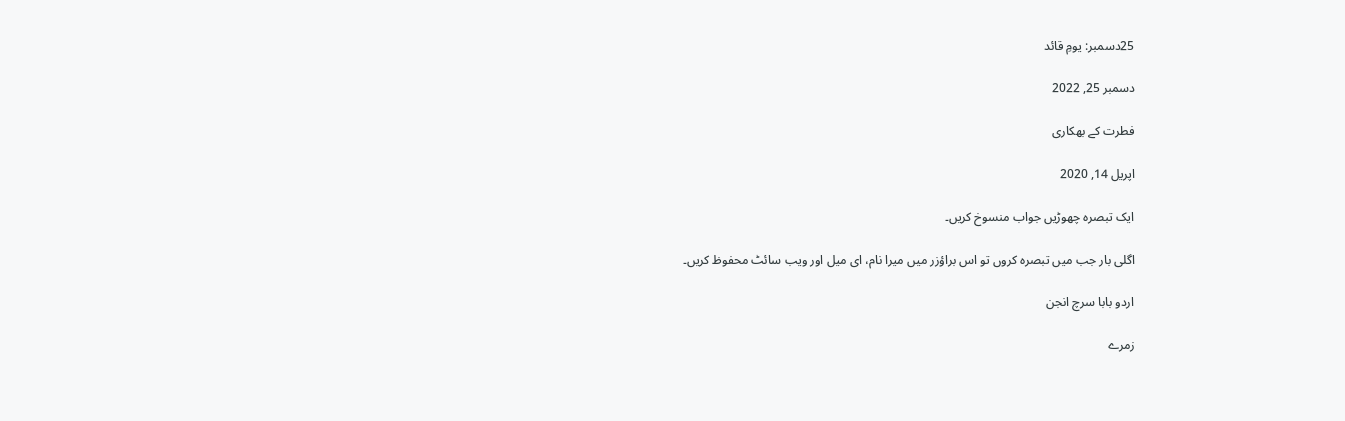25دسمبر: یومِ قائد

دسمبر 25, 2022

فطرت کے بھکاری

اپریل 14, 2020

ایک تبصرہ چھوڑیں جواب منسوخ کریں۔

اگلی بار جب میں تبصرہ کروں تو اس براؤزر میں میرا نام، ای میل اور ویب سائٹ محفوظ کریں۔

اردو بابا سرچ انجن

زمرے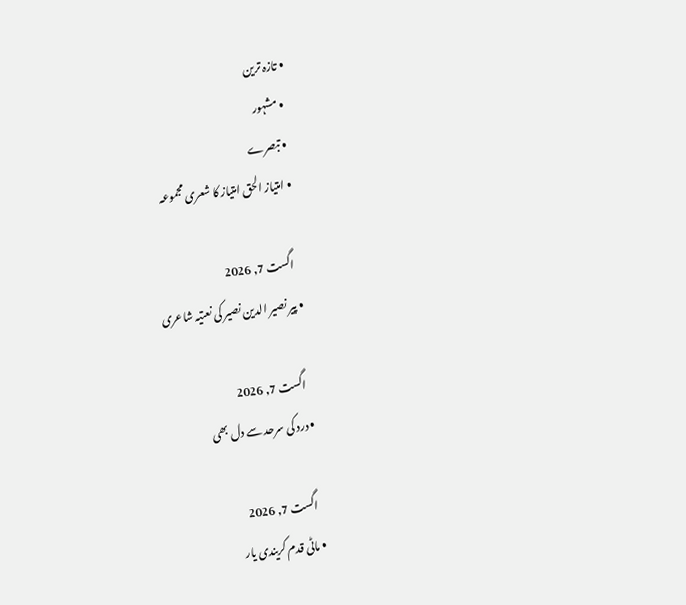• تازہ ترین
  • مشہور
  • تبصرے
  • امتیاز الحق امتیاز کا شعری مجموعہ

    اگست 7, 2026
  • پیر نصیر الدین نصیر کی نعتیہ شاعری

    اگست 7, 2026
  • درد کی سرحد سے دل بھی

    اگست 7, 2026
  • ماٹی قدم کریندی یار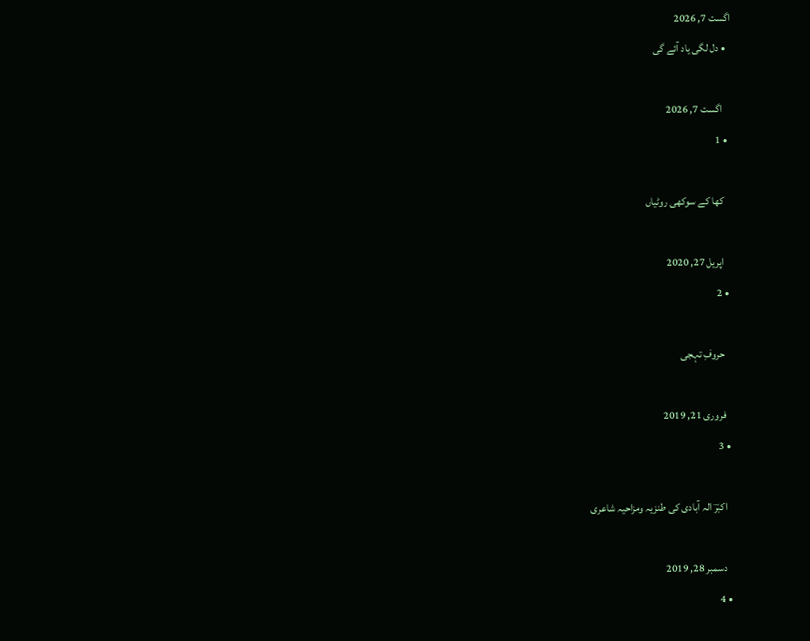اگست 7, 2026
  • دل لگی یاد آئے گی

    اگست 7, 2026
  • 1

    کھا کے سوکھی روٹیاں

    اپریل 27, 2020
  • 2

    حروفِ تہجی

    فروری 21, 2019
  • 3

    اکبرؔ الہ آبادی کی طنزیہ ومزاحیہ شاعری

    دسمبر 28, 2019
  • 4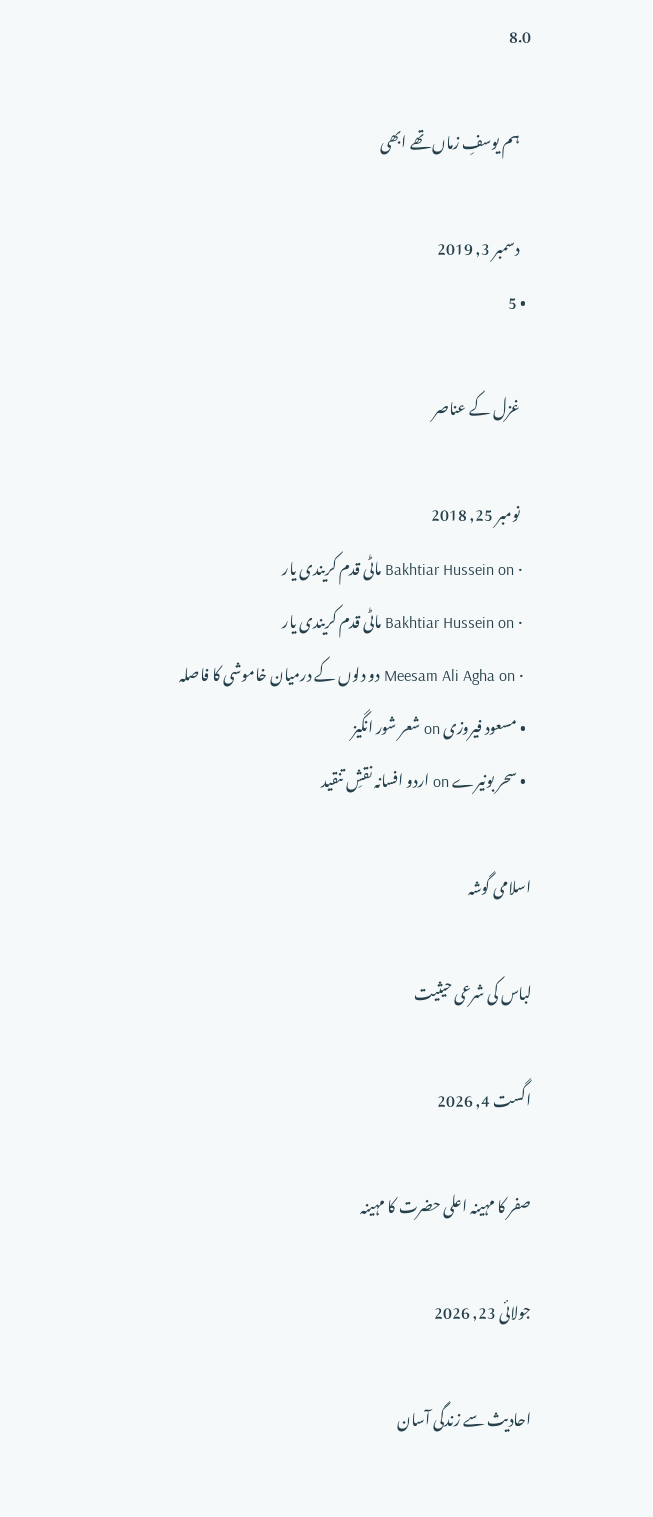8.0

    ہم یوسفِ زماں تھے ابھی

    دسمبر 3, 2019
  • 5

    غزل کے عناصر

    نومبر 25, 2018
  • Bakhtiar Hussein on ماٹی قدم کریندی یار
  • Bakhtiar Hussein on ماٹی قدم کریندی یار
  • Meesam Ali Agha on دو دلوں کے درمیان خاموشی کا فاصلہ
  • مسعود فیروزی on شعر شور انگیز
  • سحر بونیرے on اردو افسانہ نقشِ تنقید

اسلامی گوشہ

لباس کی شرعی حیثیت

اگست 4, 2026

صفر کا مہینہ اعلی حضرت کا مہینہ

جولائی 23, 2026

احادیث سے زندگی آسان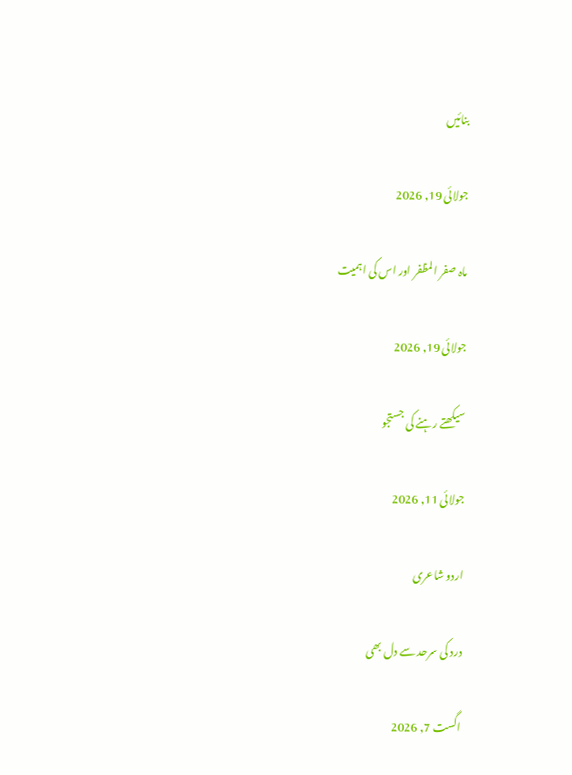بنائیں

جولائی 19, 2026

ماہ صفر المظفر اور اس کی اہمیت

جولائی 19, 2026

سیکھتے رہنے کی جستجو

جولائی 11, 2026

اردو شاعری

درد کی سرحد سے دل بھی

اگست 7, 2026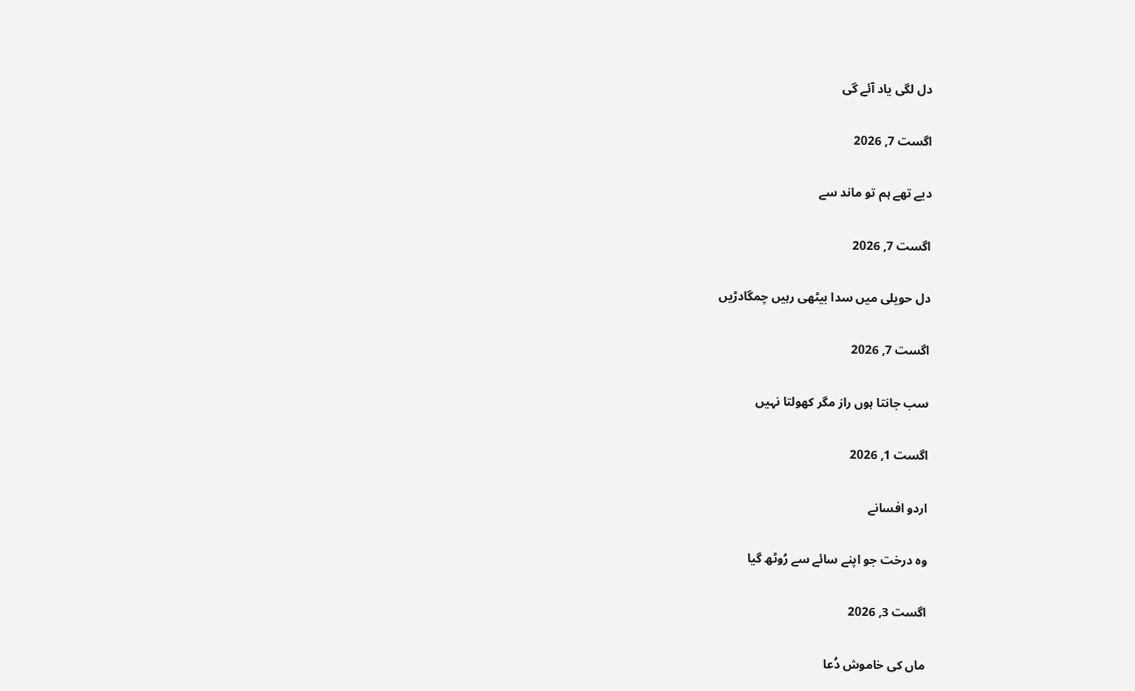دل لگی یاد آئے گی

اگست 7, 2026

دیے تھے ہم تو ماند سے

اگست 7, 2026

دل حویلی میں سدا بیٹھی رہیں چمگادڑیں

اگست 7, 2026

سب جانتا ہوں راز مگر کھولتا نہیں

اگست 1, 2026

اردو افسانے

وہ درخت جو اپنے سائے سے رُوٹھ گیا

اگست 3, 2026

ماں کی خاموش دُعا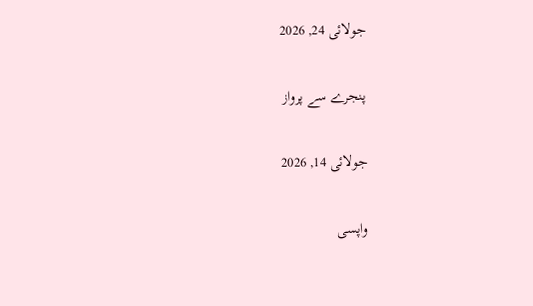جولائی 24, 2026

پنجرے سے پرواز

جولائی 14, 2026

واپسی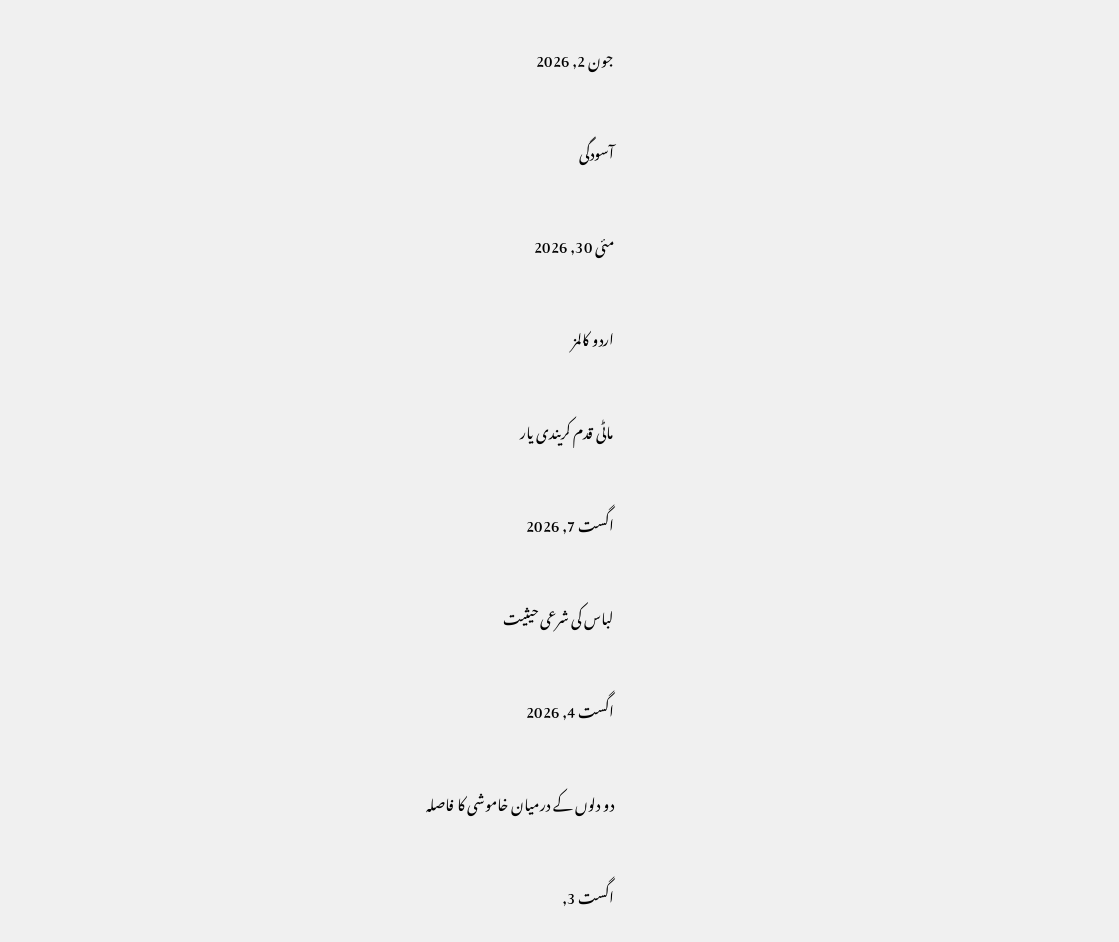جون 2, 2026

آسودگی

مئی 30, 2026

اردو کالمز

ماٹی قدم کریندی یار

اگست 7, 2026

لباس کی شرعی حیثیت

اگست 4, 2026

دو دلوں کے درمیان خاموشی کا فاصلہ

اگست 3,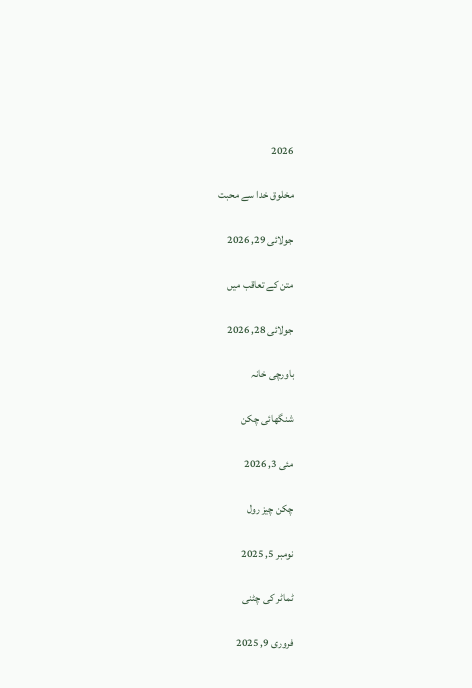2026

مخلوق خدا سے محبت

جولائی 29, 2026

متن کے تعاقب میں

جولائی 28, 2026

باورچی خانہ

شنگھائی چکن

مئی 3, 2026

چکن چیز رول

نومبر 5, 2025

ٹماٹر کی چٹنی

فروری 9, 2025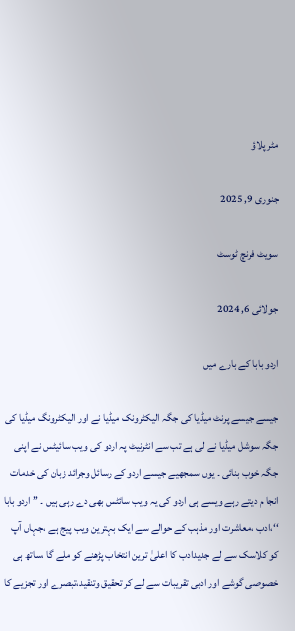مٹر پلاؤ

جنوری 9, 2025

سویٹ فرنچ ٹوسٹ

جولائی 6, 2024

اردو بابا کے بارے میں

جیسے جیسے پرنٹ میڈیا کی جگہ الیکٹرونک میڈیا نے اور الیکٹرونگ میڈیا کی جگہ سوشل میڈیا نے لی ہے تب سے انٹرنیٹ پہ اردو کی ویب سائیٹس نے اپنی جگہ خوب بنائی ۔ یوں سمجھیے جیسے اردو کے رسائل وجرائد زبان کی خدمات انجا م دیتے رہے ویسے ہی اردو کی یہ ویب سائٹس بھی دے رہی ہیں ۔ ’’ اردو بابا ‘‘،ادب ،معاشرت اور مذہب کے حوالے سے ایک بہترین ویب پیج ہے ،جہاں آپ کو کلاسک سے لے جدیدادب کا اعلیٰ ترین انتخاب پڑھنے کو ملے گا ،ساتھ ہی خصوصی گوشے اور ادبی تقریبات سے لے کر تحقیق وتنقید،تبصرے اور تجزیے کا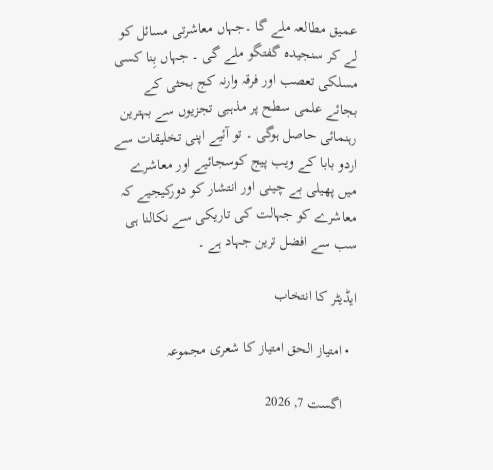عمیق مطالعہ ملے گا ۔جہاں معاشرتی مسائل کو لے کر سنجیدہ گفتگو ملے گی ۔ جہاں بِنا کسی مسلکی تعصب اور فرقہ وارنہ کج بحثی کے بجائے علمی سطح پر مذہبی تجزیوں سے بہترین رہنمائی حاصل ہوگی ۔ تو آئیے اپنی تخلیقات سے اردو بابا کے ویب پیج کوسجائیے اور معاشرے میں پھیلی بے چینی اور انتشار کو دورکیجیے کہ معاشرے کو جہالت کی تاریکی سے نکالنا ہی سب سے افضل ترین جہاد ہے ۔

ایڈیٹر کا انتخاب

  • امتیاز الحق امتیاز کا شعری مجموعہ

    اگست 7, 2026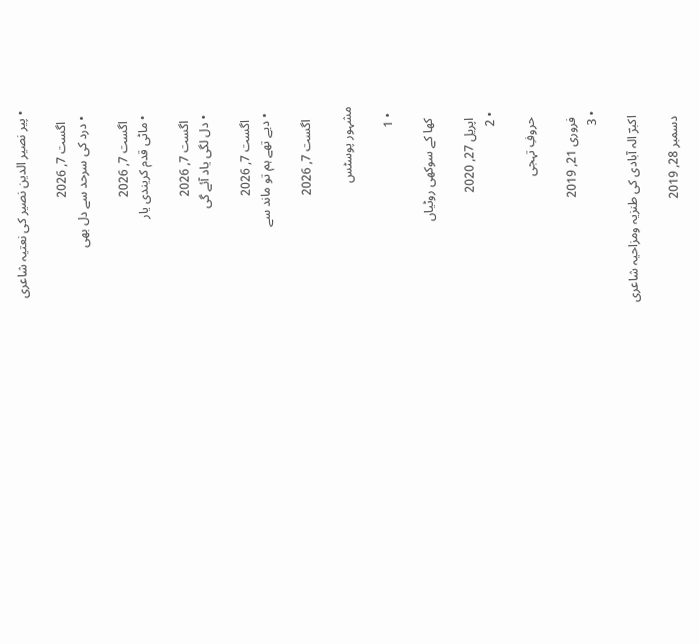• پیر نصیر الدین نصیر کی نعتیہ شاعری

    اگست 7, 2026
  • درد کی سرحد سے دل بھی

    اگست 7, 2026
  • ماٹی قدم کریندی یار

    اگست 7, 2026
  • دل لگی یاد آئے گی

    اگست 7, 2026
  • دیے تھے ہم تو ماند سے

    اگست 7, 2026

مشہور پوسٹس

  • 1

    کھا کے سوکھی روٹیاں

    اپریل 27, 2020
  • 2

    حروفِ تہجی

    فروری 21, 2019
  • 3

    اکبرؔ الہ آبادی کی طنزیہ ومزاحیہ شاعری

    دسمبر 28, 2019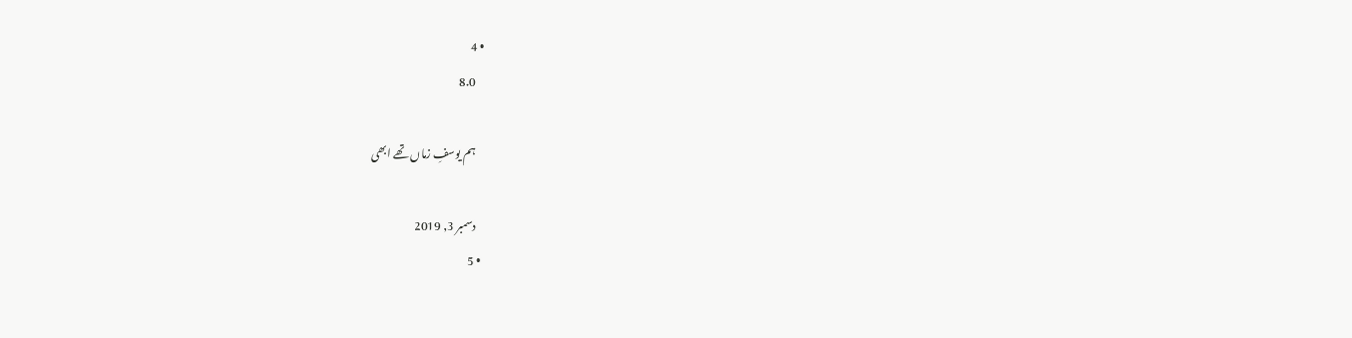• 4
    8.0

    ہم یوسفِ زماں تھے ابھی

    دسمبر 3, 2019
  • 5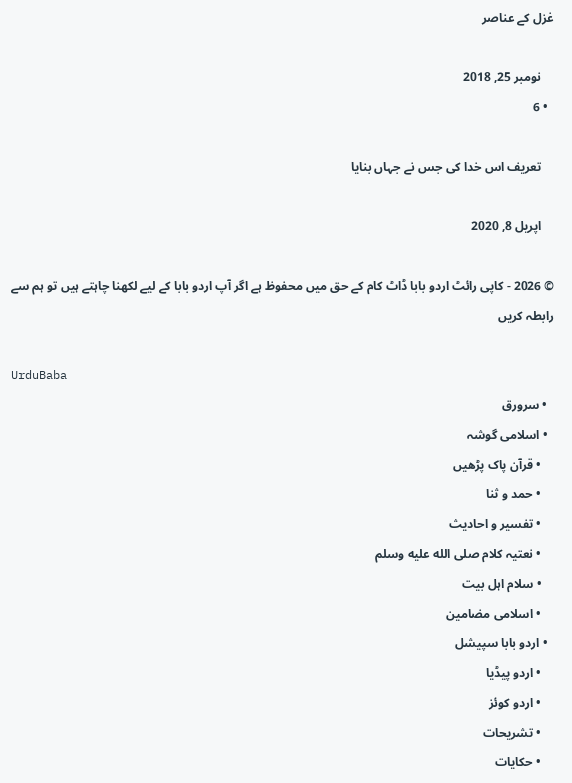غزل کے عناصر

    نومبر 25, 2018
  • 6

    تعریف اس خدا کی جس نے جہاں بنایا

    اپریل 8, 2020

© 2026 - کاپی رائٹ اردو بابا ڈاٹ کام کے حق میں محفوظ ہے اگر آپ اردو بابا کے لیے لکھنا چاہتے ہیں تو ہم سے رابطہ کریں

UrduBaba
  • سرورق
  • اسلامی گوشہ
    • قرآن پاک پڑھیں
    • حمد و ثنا
    • تفسیر و احادیث
    • نعتیہ کلام صلى الله عليه وسلم
    • سلام اہل بیت
    • اسلامی مضامین
  • اردو بابا سپیشل
    • اردو پیڈیا
    • اردو کوئز
    • تشریحات
    • حکایات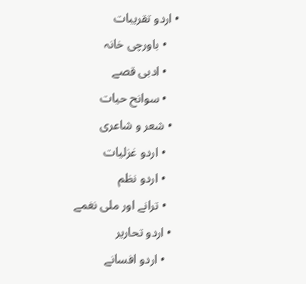• اردو تقریبات
    • باورچی خانہ
    • ادبی قصے
    • سوانح حیات
  • شعر و شاعری
    • اردو غزلیات
    • اردو نظم
    • ترانے اور ملی نغمے
  • اردو تحاریر
    • اردو افسانے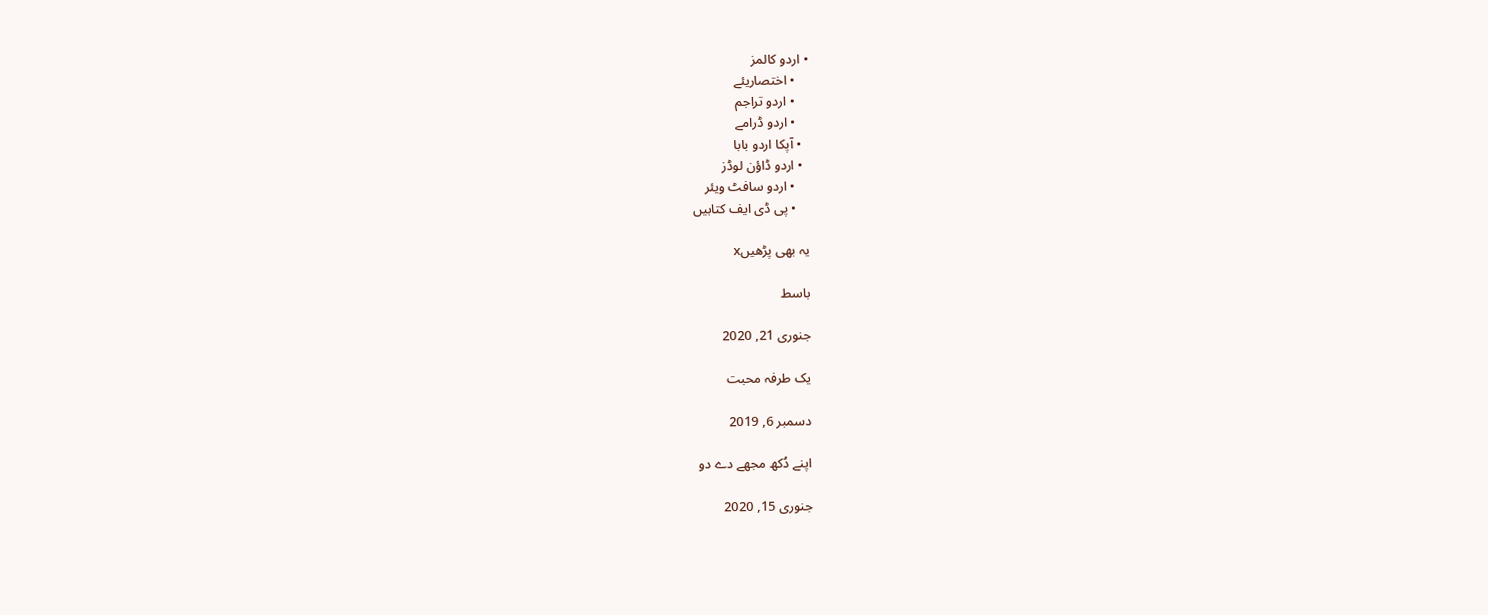• اردو کالمز
    • اختصاریئے
    • اردو تراجم
    • اردو ڈرامے
  • آپکا اردو بابا
  • اردو ڈاؤن لوڈز
    • اردو سافٹ ویئر
    • پی ڈی ایف کتابیں

یہ بھی پڑھیںx

باسط

جنوری 21, 2020

یک طرفہ محبت

دسمبر 6, 2019

اپنے دُکھ مجھے دے دو

جنوری 15, 2020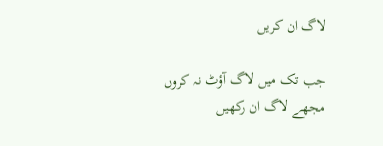لاگ ان کریں

جب تک میں لاگ آؤٹ نہ کروں مجھے لاگ ان رکھیں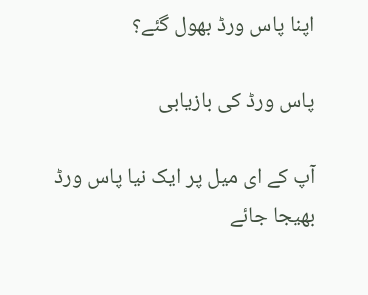اپنا پاس ورڈ بھول گئے؟

پاس ورڈ کی بازیابی

آپ کے ای میل پر ایک نیا پاس ورڈ بھیجا جائے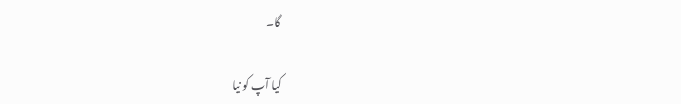گا۔

کیا آپ کو نیا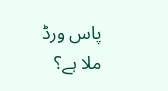پاس ورڈ ملا ہے؟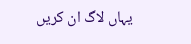یہاں لاگ ان کریں